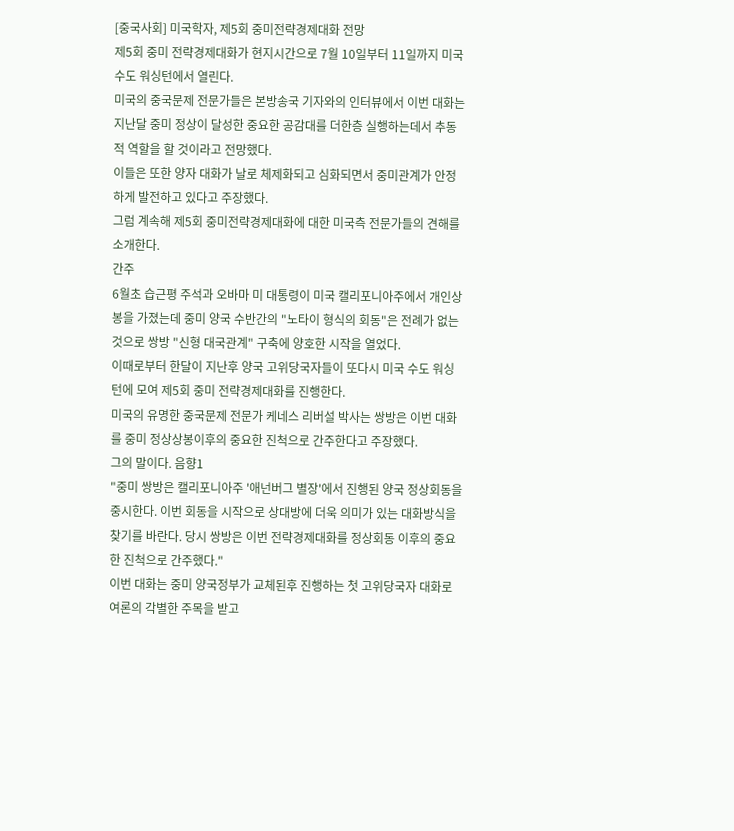[중국사회] 미국학자, 제5회 중미전략경제대화 전망
제5회 중미 전략경제대화가 현지시간으로 7월 10일부터 11일까지 미국 수도 워싱턴에서 열린다.
미국의 중국문제 전문가들은 본방송국 기자와의 인터뷰에서 이번 대화는 지난달 중미 정상이 달성한 중요한 공감대를 더한층 실행하는데서 추동적 역할을 할 것이라고 전망했다.
이들은 또한 양자 대화가 날로 체제화되고 심화되면서 중미관계가 안정하게 발전하고 있다고 주장했다.
그럼 계속해 제5회 중미전략경제대화에 대한 미국측 전문가들의 견해를 소개한다.
간주
6월초 습근평 주석과 오바마 미 대통령이 미국 캘리포니아주에서 개인상봉을 가졌는데 중미 양국 수반간의 "노타이 형식의 회동"은 전례가 없는 것으로 쌍방 "신형 대국관계" 구축에 양호한 시작을 열었다.
이때로부터 한달이 지난후 양국 고위당국자들이 또다시 미국 수도 워싱턴에 모여 제5회 중미 전략경제대화를 진행한다.
미국의 유명한 중국문제 전문가 케네스 리버설 박사는 쌍방은 이번 대화를 중미 정상상봉이후의 중요한 진척으로 간주한다고 주장했다.
그의 말이다. 음향1
"중미 쌍방은 캘리포니아주 '애넌버그 별장'에서 진행된 양국 정상회동을 중시한다. 이번 회동을 시작으로 상대방에 더욱 의미가 있는 대화방식을 찾기를 바란다. 당시 쌍방은 이번 전략경제대화를 정상회동 이후의 중요한 진척으로 간주했다."
이번 대화는 중미 양국정부가 교체된후 진행하는 첫 고위당국자 대화로 여론의 각별한 주목을 받고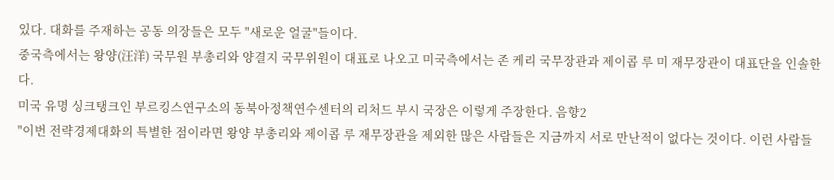있다. 대화를 주재하는 공동 의장들은 모두 "새로운 얼굴"들이다.
중국측에서는 왕양(汪洋) 국무원 부총리와 양결지 국무위원이 대표로 나오고 미국측에서는 존 케리 국무장관과 제이콥 루 미 재무장관이 대표단을 인솔한다.
미국 유명 싱크탱크인 부르킹스연구소의 동북아정책연수센터의 리처드 부시 국장은 이렇게 주장한다. 음향2
"이번 전략경제대화의 특별한 점이라면 왕양 부총리와 제이콥 루 재무장관을 제외한 많은 사람들은 지금까지 서로 만난적이 없다는 것이다. 이런 사람들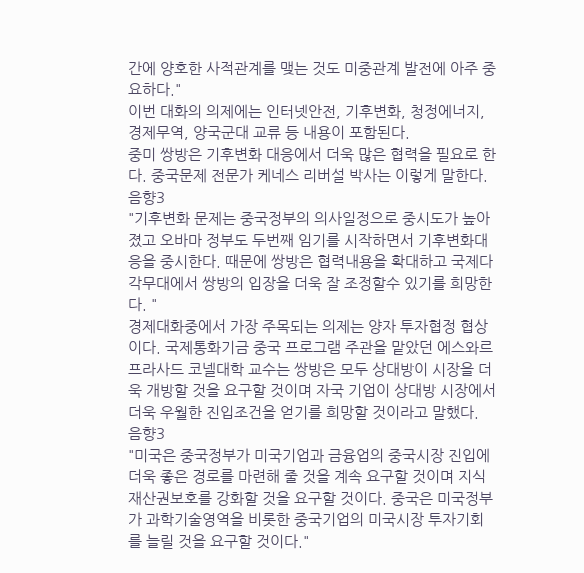간에 양호한 사적관계를 맺는 것도 미중관계 발전에 아주 중요하다."
이번 대화의 의제에는 인터넷안전, 기후변화, 청정에너지, 경제무역, 양국군대 교류 등 내용이 포함된다.
중미 쌍방은 기후변화 대응에서 더욱 많은 협력을 필요로 한다. 중국문제 전문가 케네스 리버설 박사는 이렇게 말한다. 음향3
"기후변화 문제는 중국정부의 의사일정으로 중시도가 높아졌고 오바마 정부도 두번째 임기를 시작하면서 기후변화대응을 중시한다. 때문에 쌍방은 협력내용을 확대하고 국제다각무대에서 쌍방의 입장을 더욱 잘 조정할수 있기를 희망한다. "
경제대화중에서 가장 주목되는 의제는 양자 투자협정 협상이다. 국제통화기금 중국 프로그램 주관을 맡았던 에스와르 프라사드 코넬대학 교수는 쌍방은 모두 상대방이 시장을 더욱 개방할 것을 요구할 것이며 자국 기업이 상대방 시장에서 더욱 우월한 진입조건을 얻기를 희망할 것이라고 말했다. 음향3
"미국은 중국정부가 미국기업과 금융업의 중국시장 진입에 더욱 좋은 경로를 마련해 줄 것을 계속 요구할 것이며 지식재산권보호를 강화할 것을 요구할 것이다. 중국은 미국정부가 과학기술영역을 비롯한 중국기업의 미국시장 투자기회를 늘릴 것을 요구할 것이다."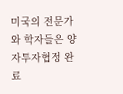미국의 전문가와 학자들은 양자투자협정 완료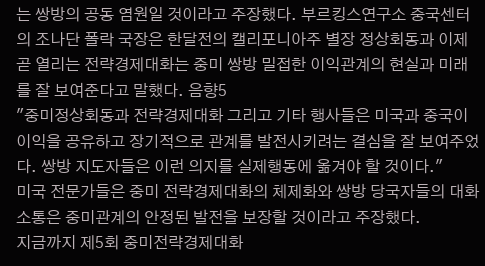는 쌍방의 공동 염원일 것이라고 주장했다. 부르킹스연구소 중국센터의 조나단 폴락 국장은 한달전의 캘리포니아주 별장 정상회동과 이제 곧 열리는 전략경제대화는 중미 쌍방 밀접한 이익관계의 현실과 미래를 잘 보여준다고 말했다. 음향5
"중미정상회동과 전략경제대화 그리고 기타 행사들은 미국과 중국이 이익을 공유하고 장기적으로 관계를 발전시키려는 결심을 잘 보여주었다. 쌍방 지도자들은 이런 의지를 실제행동에 옮겨야 할 것이다."
미국 전문가들은 중미 전략경제대화의 체제화와 쌍방 당국자들의 대화 소통은 중미관계의 안정된 발전을 보장할 것이라고 주장했다.
지금까지 제5회 중미전략경제대화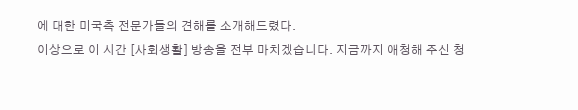에 대한 미국측 전문가들의 견해를 소개해드렸다.
이상으로 이 시간 [사회생활] 방송을 전부 마치겠습니다. 지금까지 애청해 주신 청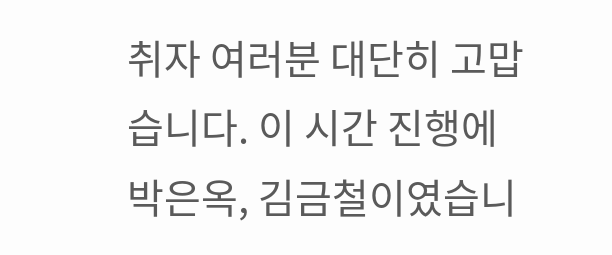취자 여러분 대단히 고맙습니다. 이 시간 진행에 박은옥, 김금철이였습니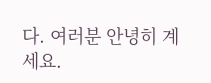다. 여러분 안녕히 계세요.